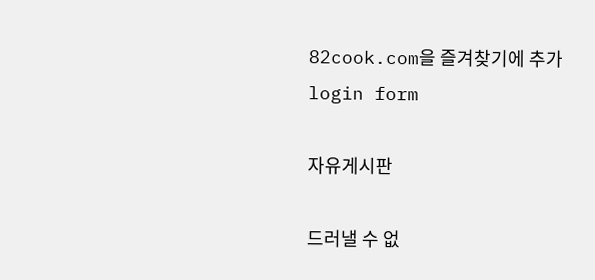82cook.com을 즐겨찾기에 추가
login form

자유게시판

드러낼 수 없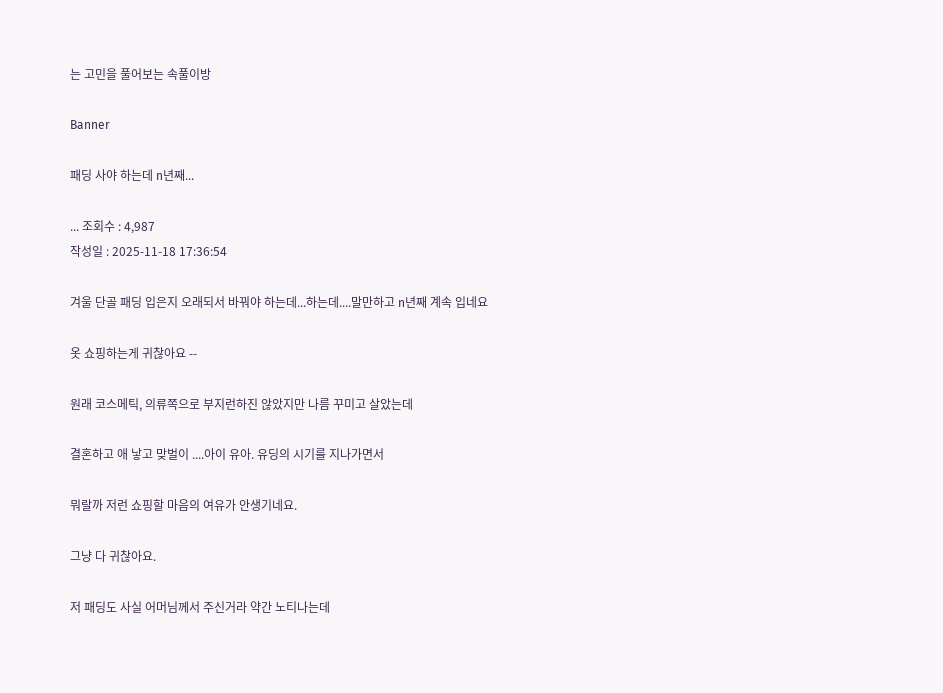는 고민을 풀어보는 속풀이방

Banner

패딩 사야 하는데 n년째...

... 조회수 : 4,987
작성일 : 2025-11-18 17:36:54

겨울 단골 패딩 입은지 오래되서 바꿔야 하는데...하는데....말만하고 n년째 계속 입네요

옷 쇼핑하는게 귀찮아요 --

원래 코스메틱, 의류쪽으로 부지런하진 않았지만 나름 꾸미고 살았는데

결혼하고 애 낳고 맞벌이 ....아이 유아. 유딩의 시기를 지나가면서

뭐랄까 저런 쇼핑할 마음의 여유가 안생기네요.

그냥 다 귀찮아요.

저 패딩도 사실 어머님께서 주신거라 약간 노티나는데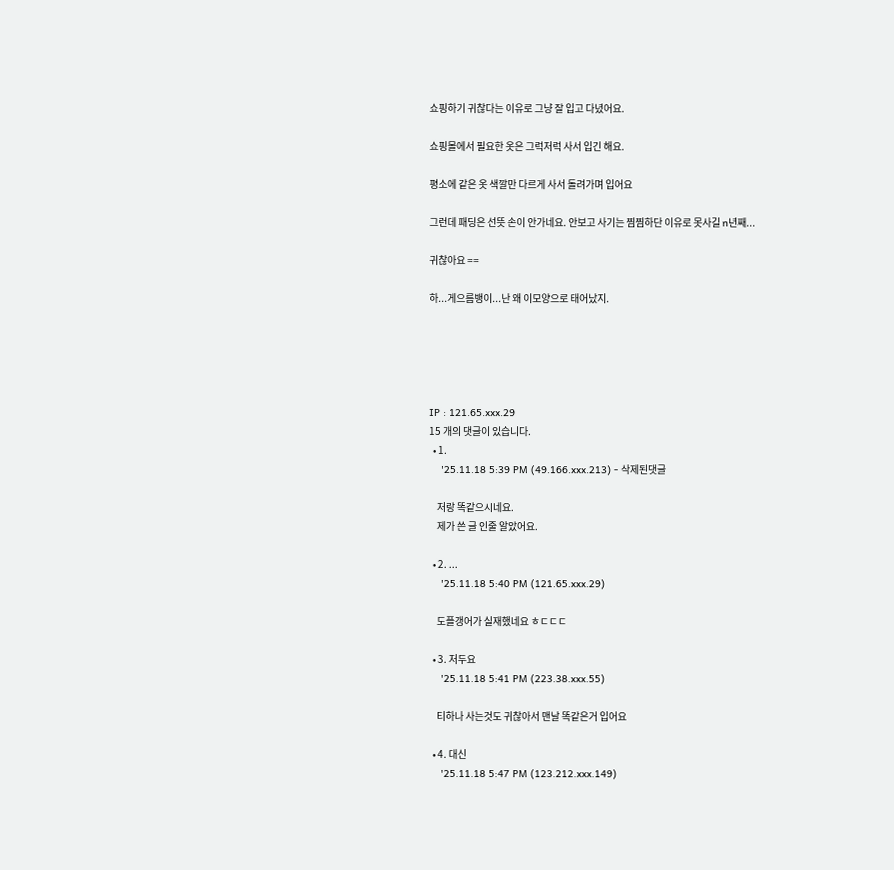쇼핑하기 귀찮다는 이유로 그냥 잘 입고 다녔어요.

쇼핑몰에서 필요한 옷은 그럭저럭 사서 입긴 해요.

평소에 같은 옷 색깔만 다르게 사서 돌려가며 입어요

그런데 패딩은 선뜻 손이 안가네요. 안보고 사기는 찜찜하단 이유로 못사길 n년째...

귀찮아요 ==

하...게으름뱅이...난 왜 이모양으로 태어났지.





IP : 121.65.xxx.29
15 개의 댓글이 있습니다.
  • 1.
    '25.11.18 5:39 PM (49.166.xxx.213) - 삭제된댓글

    저랑 똑같으시네요.
    제가 쓴 글 인줄 알았어요.

  • 2. ...
    '25.11.18 5:40 PM (121.65.xxx.29)

    도플갱어가 실재했네요 ㅎㄷㄷㄷ

  • 3. 저두요
    '25.11.18 5:41 PM (223.38.xxx.55)

    티하나 사는것도 귀찮아서 맨날 똑같은거 입어요

  • 4. 대신
    '25.11.18 5:47 PM (123.212.xxx.149)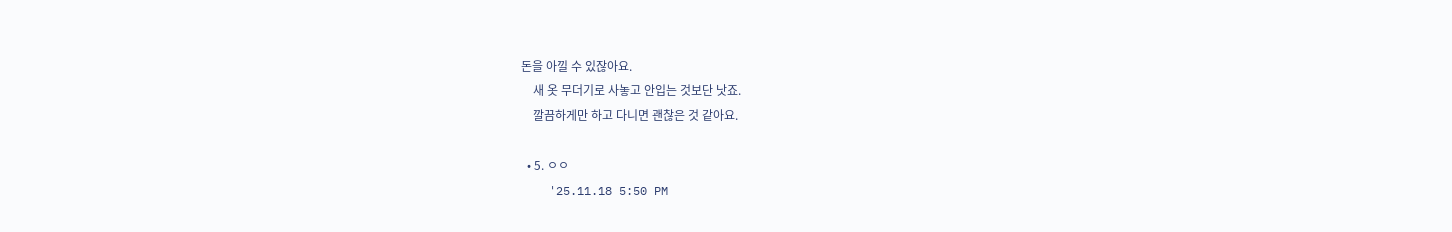돈을 아낄 수 있잖아요.
    새 옷 무더기로 사놓고 안입는 것보단 낫죠.
    깔끔하게만 하고 다니면 괜찮은 것 같아요.

  • 5. ㅇㅇ
    '25.11.18 5:50 PM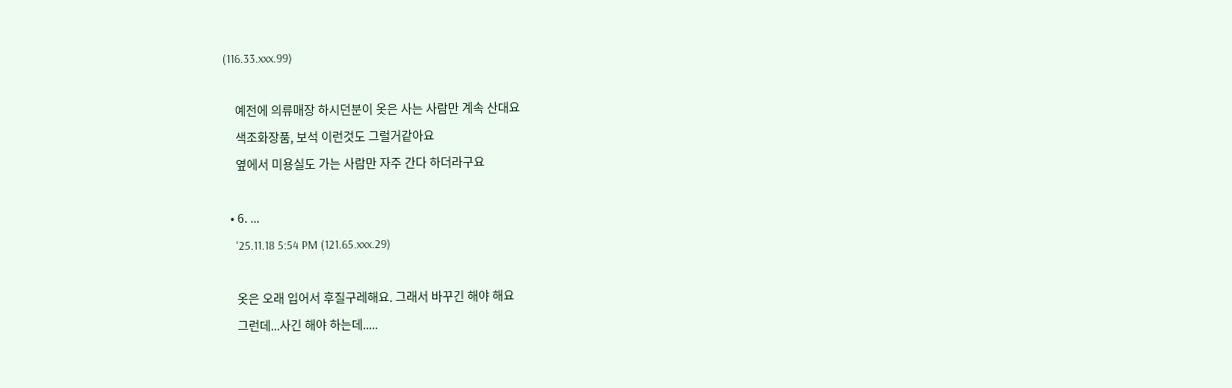(116.33.xxx.99)

    예전에 의류매장 하시던분이 옷은 사는 사람만 계속 산대요
    색조화장품, 보석 이런것도 그럴거같아요
    옆에서 미용실도 가는 사람만 자주 간다 하더라구요

  • 6. ...
    '25.11.18 5:54 PM (121.65.xxx.29)

    옷은 오래 입어서 후질구레해요. 그래서 바꾸긴 해야 해요
    그런데...사긴 해야 하는데.....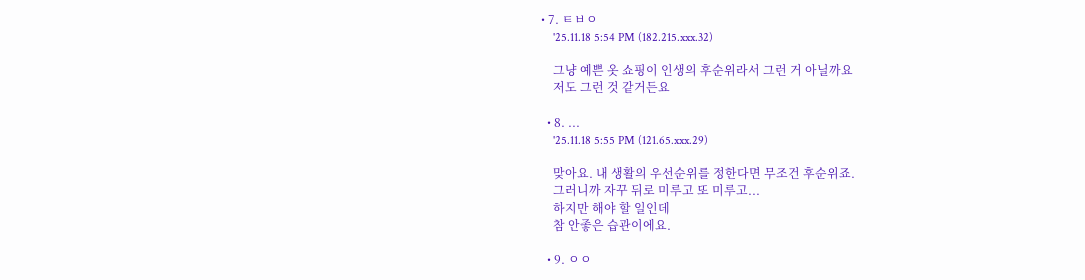• 7. ㅌㅂㅇ
    '25.11.18 5:54 PM (182.215.xxx.32)

    그냥 예쁜 옷 쇼핑이 인생의 후순위라서 그런 거 아닐까요
    저도 그런 것 같거든요

  • 8. ...
    '25.11.18 5:55 PM (121.65.xxx.29)

    맞아요. 내 생활의 우선순위를 정한다면 무조건 후순위죠.
    그러니까 자꾸 뒤로 미루고 또 미루고...
    하지만 해야 할 일인데
    참 안좋은 습관이에요.

  • 9. ㅇㅇ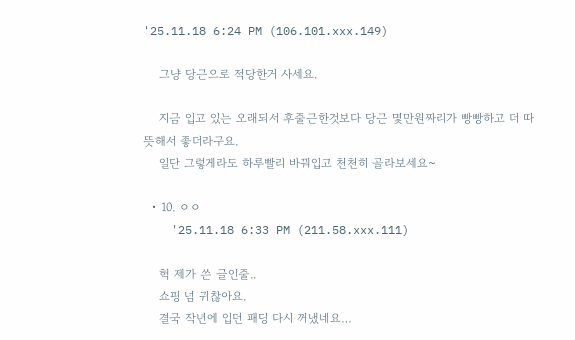'25.11.18 6:24 PM (106.101.xxx.149)

    그냥 당근으로 적당한거 사세요.

    지금 입고 있는 오래되서 후줄근한것보다 당근 몇만원짜리가 빵빵하고 더 따뜻해서 좋더라구요.
    일단 그렇게라도 하루빨리 바꿔입고 천천히 골라보세요~

  • 10. ㅇㅇ
    '25.11.18 6:33 PM (211.58.xxx.111)

    헉 제가 쓴 글인줄..
    쇼핑 넘 귀찮아요.
    결국 작년에 입던 패딩 다시 꺼냈네요…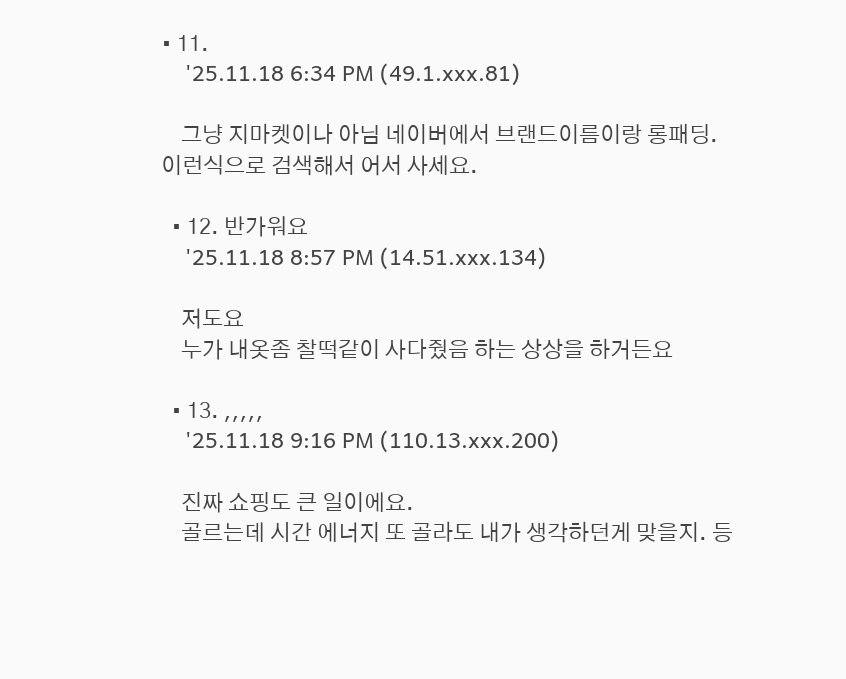• 11.
    '25.11.18 6:34 PM (49.1.xxx.81)

    그냥 지마켓이나 아님 네이버에서 브랜드이름이랑 롱패딩.이런식으로 검색해서 어서 사세요.

  • 12. 반가워요
    '25.11.18 8:57 PM (14.51.xxx.134)

    저도요
    누가 내옷좀 찰떡같이 사다줬음 하는 상상을 하거든요

  • 13. ,,,,,
    '25.11.18 9:16 PM (110.13.xxx.200)

    진짜 쇼핑도 큰 일이에요.
    골르는데 시간 에너지 또 골라도 내가 생각하던게 맞을지. 등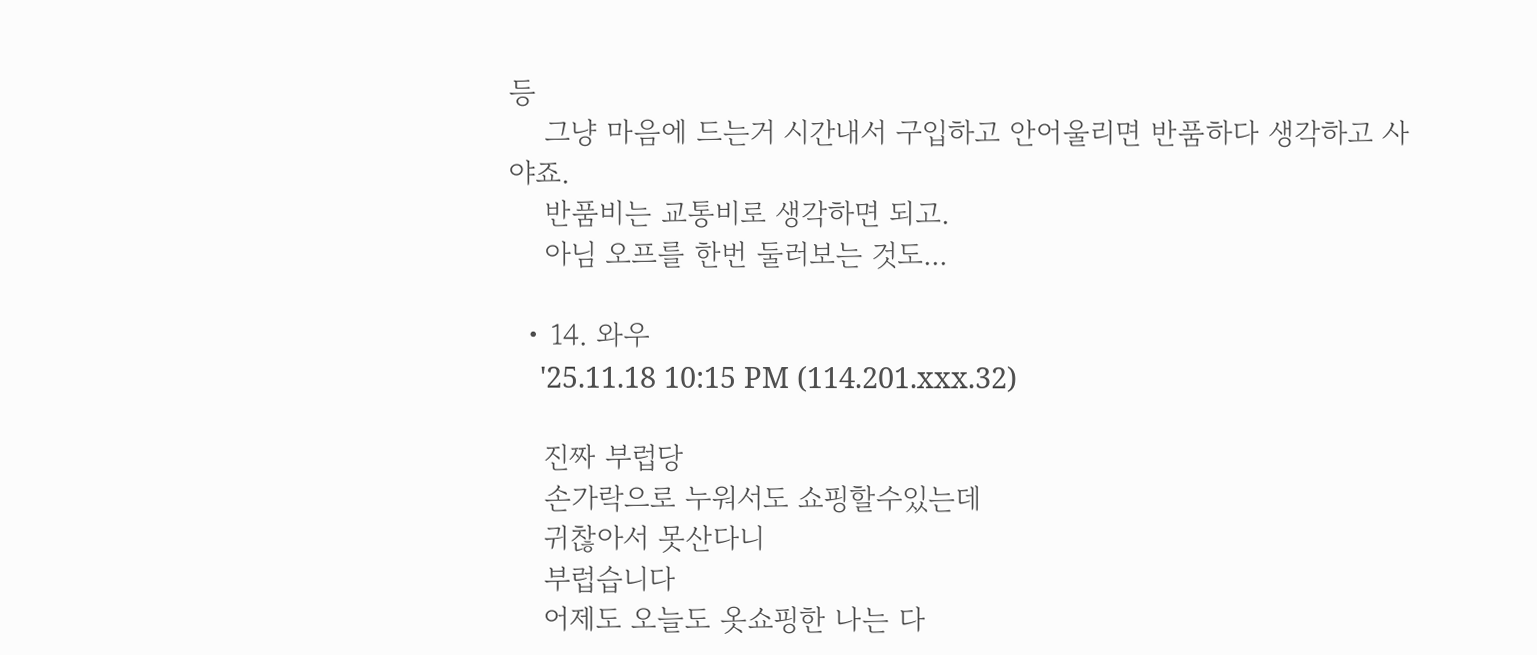등
    그냥 마음에 드는거 시간내서 구입하고 안어울리면 반품하다 생각하고 사야죠.
    반품비는 교통비로 생각하면 되고.
    아님 오프를 한번 둘러보는 것도...

  • 14. 와우
    '25.11.18 10:15 PM (114.201.xxx.32)

    진짜 부럽당
    손가락으로 누워서도 쇼핑할수있는데
    귀찮아서 못산다니
    부럽습니다
    어제도 오늘도 옷쇼핑한 나는 다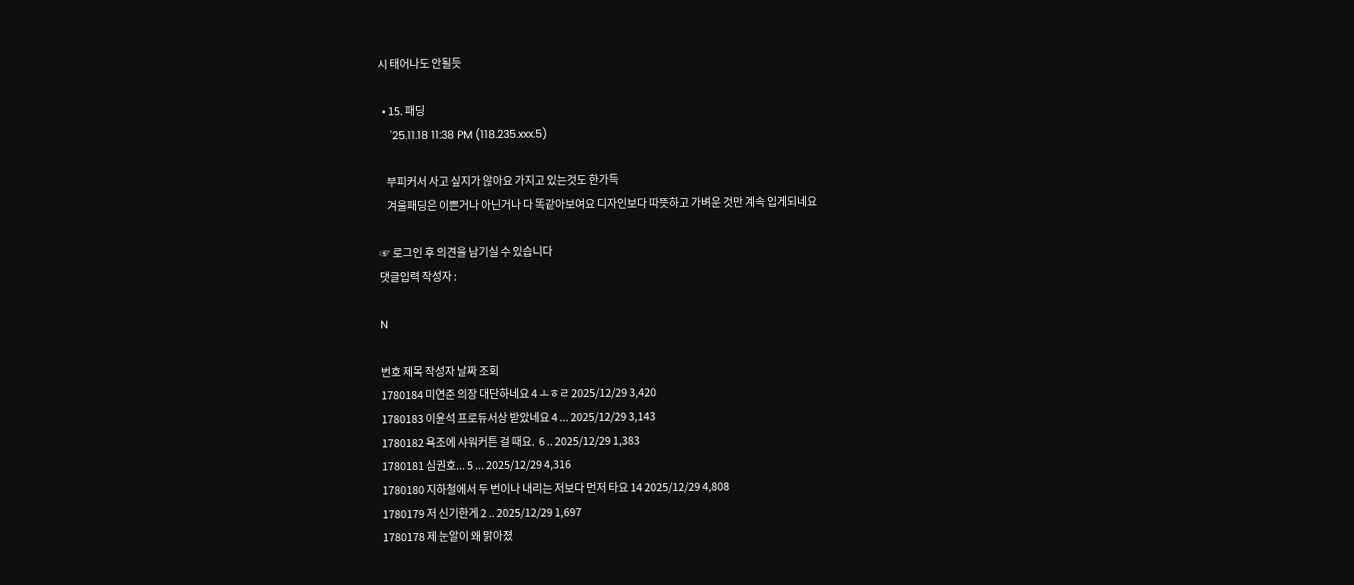시 태어나도 안될듯

  • 15. 패딩
    '25.11.18 11:38 PM (118.235.xxx.5)

    부피커서 사고 싶지가 않아요 가지고 있는것도 한가득
    겨울패딩은 이쁜거나 아닌거나 다 똑같아보여요 디자인보다 따뜻하고 가벼운 것만 계속 입게되네요

☞ 로그인 후 의견을 남기실 수 있습니다
댓글입력 작성자 :

N

번호 제목 작성자 날짜 조회
1780184 미연준 의장 대단하네요 4 ㅗㅎㄹ 2025/12/29 3,420
1780183 이윤석 프로듀서상 받았네요 4 ... 2025/12/29 3,143
1780182 욕조에 샤워커튼 걸 때요.  6 .. 2025/12/29 1,383
1780181 심권호... 5 ... 2025/12/29 4,316
1780180 지하철에서 두 번이나 내리는 저보다 먼저 타요 14 2025/12/29 4,808
1780179 저 신기한게 2 .. 2025/12/29 1,697
1780178 제 눈알이 왜 맑아졌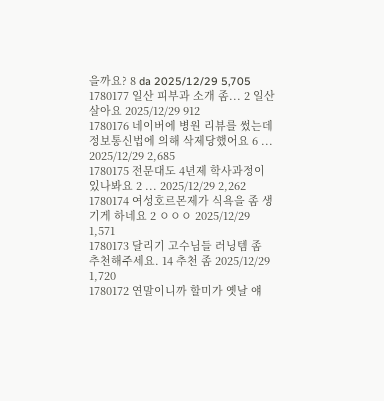을까요? 8 da 2025/12/29 5,705
1780177 일산 피부과 소개 좀... 2 일산살아요 2025/12/29 912
1780176 네이버에 병원 리뷰를 썼는데 정보통신법에 의해 삭제당했어요 6 ... 2025/12/29 2,685
1780175 전문대도 4년제 학사과정이 있나봐요 2 ... 2025/12/29 2,262
1780174 여성호르몬제가 식욕을 좀 생기게 하네요 2 ㅇㅇㅇ 2025/12/29 1,571
1780173 달리기 고수님들 러닝템 좀 추천해주세요. 14 추천 좀 2025/12/29 1,720
1780172 연말이니까 할미가 옛날 얘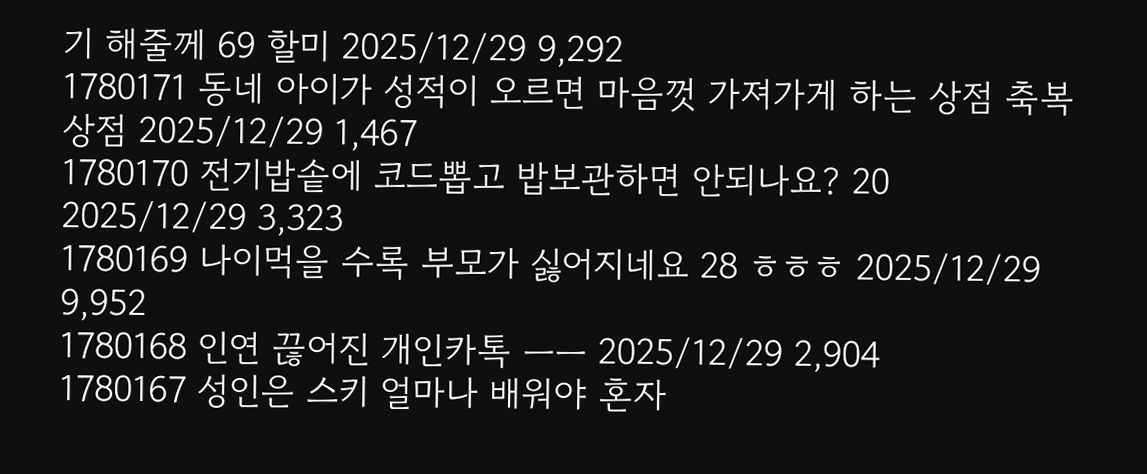기 해줄께 69 할미 2025/12/29 9,292
1780171 동네 아이가 성적이 오르면 마음껏 가져가게 하는 상점 축복상점 2025/12/29 1,467
1780170 전기밥솥에 코드뽑고 밥보관하면 안되나요? 20 2025/12/29 3,323
1780169 나이먹을 수록 부모가 싫어지네요 28 ㅎㅎㅎ 2025/12/29 9,952
1780168 인연 끊어진 개인카톡 ㅡㅡ 2025/12/29 2,904
1780167 성인은 스키 얼마나 배워야 혼자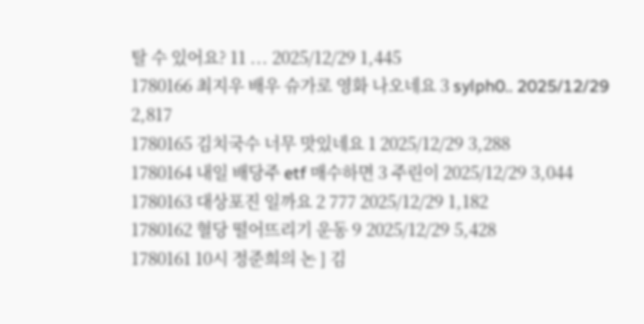탈 수 있어요? 11 ... 2025/12/29 1,445
1780166 최지우 배우 슈가로 영화 나오네요 3 sylph0.. 2025/12/29 2,817
1780165 김치국수 너무 맛있네요 1 2025/12/29 3,288
1780164 내일 배당주 etf 매수하면 3 주린이 2025/12/29 3,044
1780163 대상포진 일까요 2 777 2025/12/29 1,182
1780162 혈당 떨어뜨리기 운동 9 2025/12/29 5,428
1780161 10시 정준희의 논 ] 김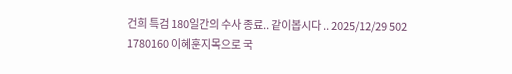건희 특검 180일간의 수사 종료.. 같이봅시다 .. 2025/12/29 502
1780160 이혜훈지목으로 국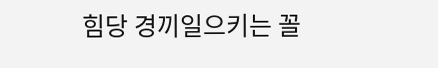힘당 경끼일으키는 꼴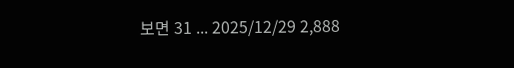보면 31 ... 2025/12/29 2,888